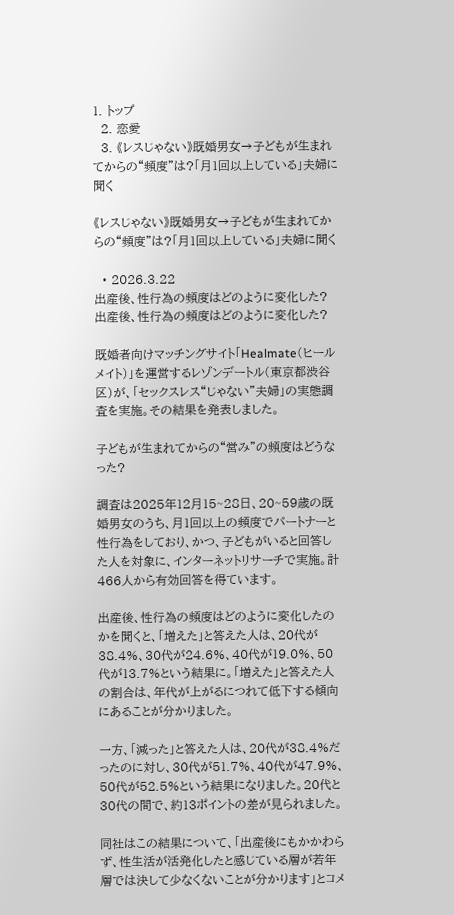1. トップ
  2. 恋愛
  3. 《レスじゃない》既婚男女→子どもが生まれてからの“頻度”は?「月1回以上している」夫婦に聞く

《レスじゃない》既婚男女→子どもが生まれてからの“頻度”は?「月1回以上している」夫婦に聞く

  • 2026.3.22
出産後、性行為の頻度はどのように変化した?
出産後、性行為の頻度はどのように変化した?

既婚者向けマッチングサイト「Healmate(ヒールメイト)」を運営するレゾンデートル(東京都渋谷区)が、「セックスレス“じゃない”夫婦」の実態調査を実施。その結果を発表しました。

子どもが生まれてからの“営み”の頻度はどうなった?

調査は2025年12月15~28日、20~59歳の既婚男女のうち、月1回以上の頻度でパートナーと性行為をしており、かつ、子どもがいると回答した人を対象に、インターネットリサーチで実施。計466人から有効回答を得ています。

出産後、性行為の頻度はどのように変化したのかを聞くと、「増えた」と答えた人は、20代が38.4%、30代が24.6%、40代が19.0%、50代が13.7%という結果に。「増えた」と答えた人の割合は、年代が上がるにつれて低下する傾向にあることが分かりました。

一方、「減った」と答えた人は、20代が38.4%だったのに対し、30代が51.7%、40代が47.9%、50代が52.5%という結果になりました。20代と30代の間で、約13ポイントの差が見られました。

同社はこの結果について、「出産後にもかかわらず、性生活が活発化したと感じている層が若年層では決して少なくないことが分かります」とコメ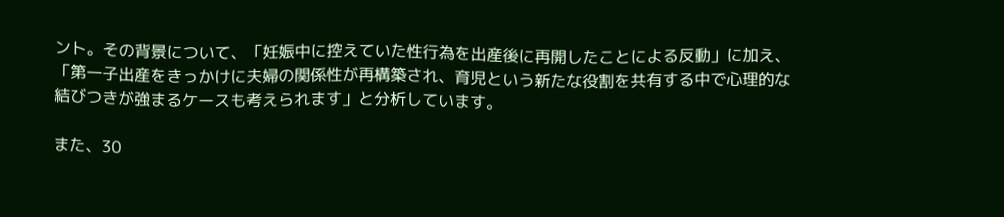ント。その背景について、「妊娠中に控えていた性行為を出産後に再開したことによる反動」に加え、「第一子出産をきっかけに夫婦の関係性が再構築され、育児という新たな役割を共有する中で心理的な結びつきが強まるケースも考えられます」と分析しています。

また、30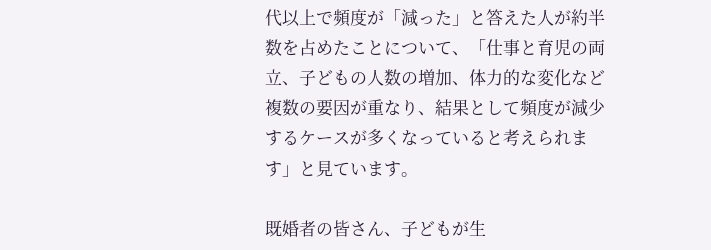代以上で頻度が「減った」と答えた人が約半数を占めたことについて、「仕事と育児の両立、子どもの人数の増加、体力的な変化など複数の要因が重なり、結果として頻度が減少するケースが多くなっていると考えられます」と見ています。

既婚者の皆さん、子どもが生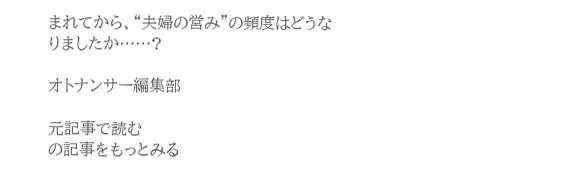まれてから、“夫婦の営み”の頻度はどうなりましたか……?

オトナンサー編集部

元記事で読む
の記事をもっとみる